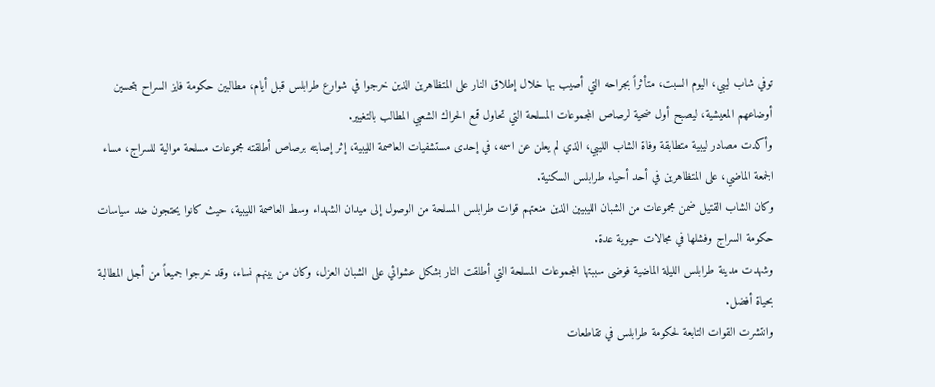توفي شاب ليبي، اليوم السبت، متأثراً بجراحه التي أصيب بها خلال إطلاق النار على المتظاهرين الذين خرجوا في شوارع طرابلس قبل أيام، مطالبين حكومة فايز السراح بتحسين أوضاعهم المعيشية، ليصبح أول ضحية لرصاص المجموعات المسلحة التي تحاول قمع الحراك الشعبي المطالب بالتغيير.
وأكدت مصادر ليبية متطابقة وفاة الشاب الليبي، الذي لم يعلن عن اسمه، في إحدى مستشفيات العاصمة الليبية، إثر إصابته برصاص أطلقته مجموعات مسلحة موالية للسراج، مساء الجمعة الماضي، على المتظاهرين في أحد أحياء طرابلس السكنية.
وكان الشاب القتيل ضمن مجموعات من الشبان الليبيين الذين منعتهم قوات طرابلس المسلحة من الوصول إلى ميدان الشهداء وسط العاصمة الليبية، حيث كانوا يحتجون ضد سياسات حكومة السراج وفشلها في مجالات حيوية عدة.
وشهدت مدينة طرابلس الليلة الماضية فوضى سببتها المجموعات المسلحة التي أطلقت النار بشكل عشوائي على الشبان العزل، وكان من بينهم نساء، وقد خرجوا جميعاً من أجل المطالبة بحياة أفضل.
وانتشرت القوات التابعة لحكومة طرابلس في تقاطعات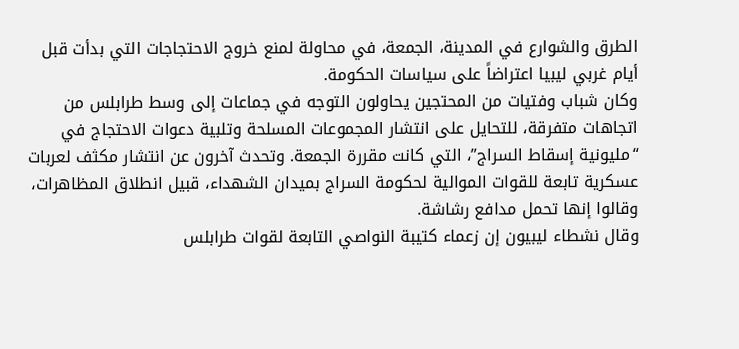الطرق والشوارع في المدينة، الجمعة، في محاولة لمنع خروج الاحتجاجات التي بدأت قبل أيام غربي ليبيا اعتراضاً على سياسات الحكومة.
وكان شباب وفتيات من المحتجين يحاولون التوجه في جماعات إلى وسط طرابلس من اتجاهات متفرقة، للتحايل على انتشار المجموعات المسلحة وتلبية دعوات الاحتجاج في “مليونية إسقاط السراج”، التي كانت مقررة الجمعة. وتحدث آخرون عن انتشار مكثف لعربات عسكرية تابعة للقوات الموالية لحكومة السراج بميدان الشهداء، قبيل انطلاق المظاهرات، وقالوا إنها تحمل مدافع رشاشة.
وقال نشطاء ليبيون إن زعماء كتيبة النواصي التابعة لقوات طرابلس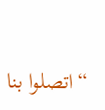“اتصلوا بنا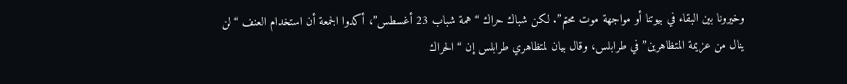وخيرونا بين البقاء في بيوتنا أو مواجهة موت محتم”. لكن شباك حراك “همة شباب 23 أغسطس”، أكدوا الجمعة أن استخدام العنف “لن ينال من عزيمة المتظاهرين” في طرابلس، وقال بيان لمتظاهري طرابلس إن “الحراك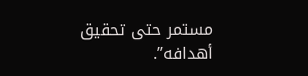مستمر حتى تحقيق أهدافه”.